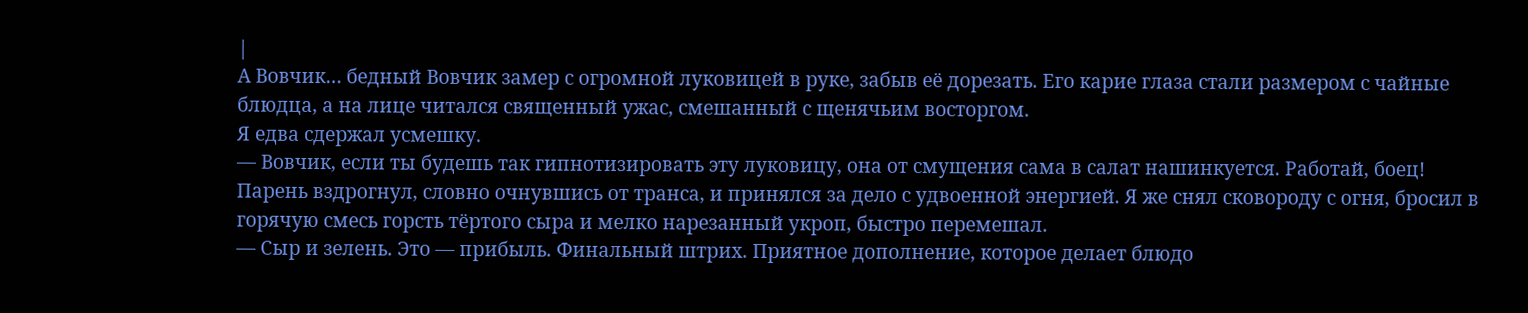|
А Вовчик… бедный Вовчик замер с огромной луковицей в руке, забыв её дорезать. Его карие глаза стали размером с чайные блюдца, а на лице читался священный ужас, смешанный с щенячьим восторгом.
Я едва сдержал усмешку.
— Вовчик, если ты будешь так гипнотизировать эту луковицу, она от смущения сама в салат нашинкуется. Работай, боец!
Парень вздрогнул, словно очнувшись от транса, и принялся за дело с удвоенной энергией. Я же снял сковороду с огня, бросил в горячую смесь горсть тёртого сыра и мелко нарезанный укроп, быстро перемешал.
— Сыр и зелень. Это — прибыль. Финальный штрих. Приятное дополнение, которое делает блюдо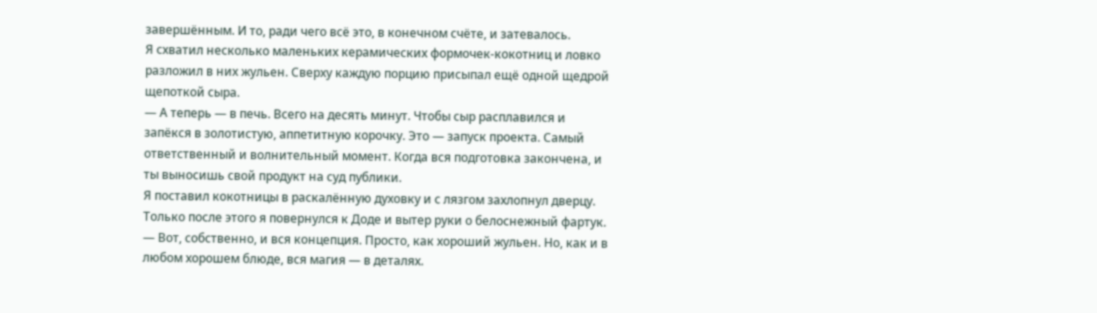завершённым. И то, ради чего всё это, в конечном счёте, и затевалось.
Я схватил несколько маленьких керамических формочек-кокотниц и ловко разложил в них жульен. Сверху каждую порцию присыпал ещё одной щедрой щепоткой сыра.
— А теперь — в печь. Всего на десять минут. Чтобы сыр расплавился и запёкся в золотистую, аппетитную корочку. Это — запуск проекта. Самый ответственный и волнительный момент. Когда вся подготовка закончена, и ты выносишь свой продукт на суд публики.
Я поставил кокотницы в раскалённую духовку и с лязгом захлопнул дверцу. Только после этого я повернулся к Доде и вытер руки о белоснежный фартук.
— Вот, собственно, и вся концепция. Просто, как хороший жульен. Но, как и в любом хорошем блюде, вся магия — в деталях.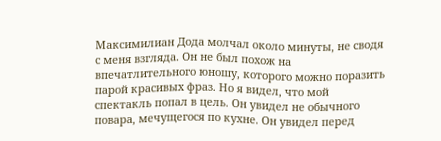Максимилиан Дода молчал около минуты, не сводя с меня взгляда. Он не был похож на впечатлительного юношу, которого можно поразить парой красивых фраз. Но я видел, что мой спектакль попал в цель. Он увидел не обычного повара, мечущегося по кухне. Он увидел перед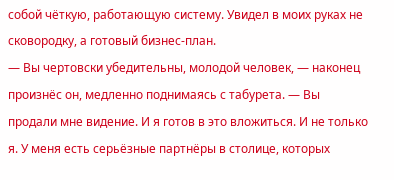собой чёткую, работающую систему. Увидел в моих руках не сковородку, а готовый бизнес-план.
— Вы чертовски убедительны, молодой человек, — наконец произнёс он, медленно поднимаясь с табурета. — Вы продали мне видение. И я готов в это вложиться. И не только я. У меня есть серьёзные партнёры в столице, которых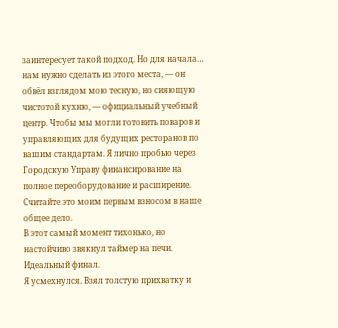заинтересует такой подход. Но для начала… нам нужно сделать из этого места, — он обвёл взглядом мою тесную, но сияющую чистотой кухню, — официальный учебный центр. Чтобы мы могли готовить поваров и управляющих для будущих ресторанов по вашим стандартам. Я лично пробью через Городскую Управу финансирование на полное переоборудование и расширение. Считайте это моим первым взносом в наше общее дело.
В этот самый момент тихонько, но настойчиво звякнул таймер на печи. Идеальный финал.
Я усмехнулся. Взял толстую прихватку и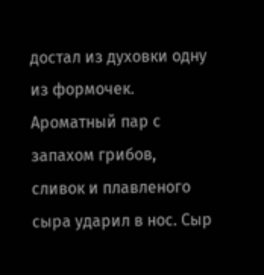достал из духовки одну из формочек. Ароматный пар с запахом грибов, сливок и плавленого сыра ударил в нос. Сыр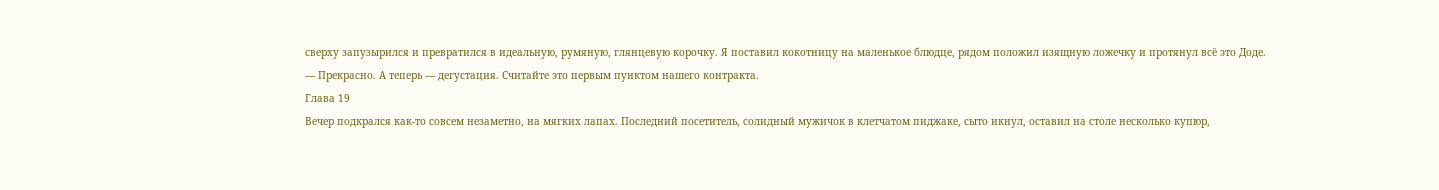сверху запузырился и превратился в идеальную, румяную, глянцевую корочку. Я поставил кокотницу на маленькое блюдце, рядом положил изящную ложечку и протянул всё это Доде.
— Прекрасно. А теперь — дегустация. Считайте это первым пунктом нашего контракта.
Глава 19
Вечер подкрался как-то совсем незаметно, на мягких лапах. Последний посетитель, солидный мужичок в клетчатом пиджаке, сыто икнул, оставил на столе несколько купюр,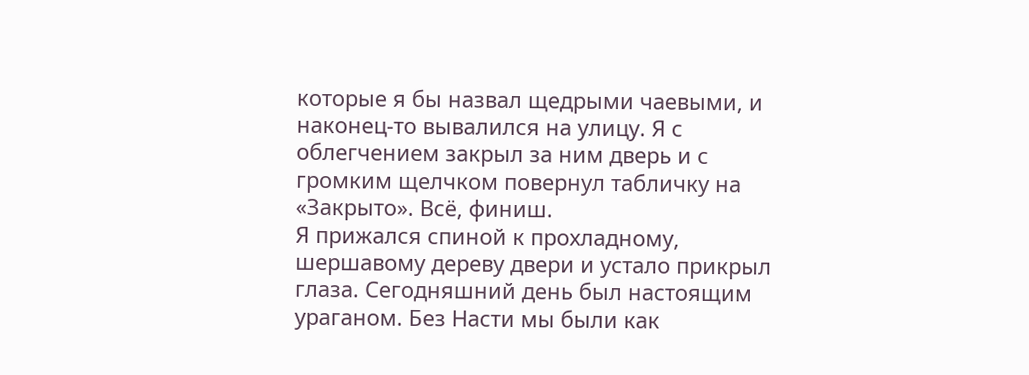которые я бы назвал щедрыми чаевыми, и наконец-то вывалился на улицу. Я с облегчением закрыл за ним дверь и с громким щелчком повернул табличку на «Закрыто». Всё, финиш.
Я прижался спиной к прохладному, шершавому дереву двери и устало прикрыл глаза. Сегодняшний день был настоящим ураганом. Без Насти мы были как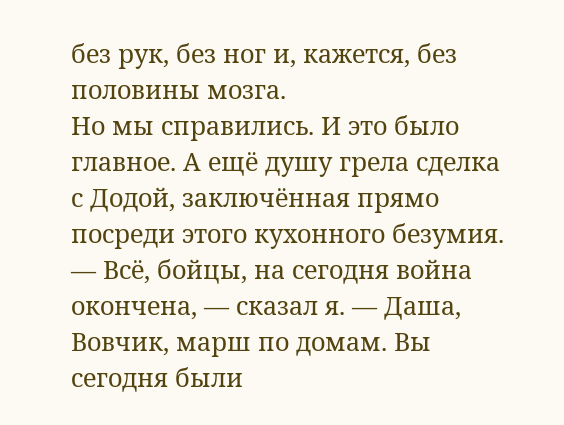без рук, без ног и, кажется, без половины мозга.
Но мы справились. И это было главное. А ещё душу грела сделка с Додой, заключённая прямо посреди этого кухонного безумия.
— Всё, бойцы, на сегодня война окончена, — сказал я. — Даша, Вовчик, марш по домам. Вы сегодня были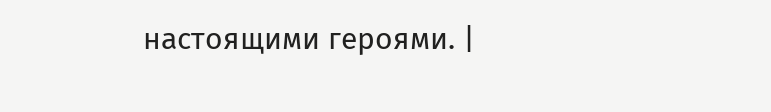настоящими героями. |